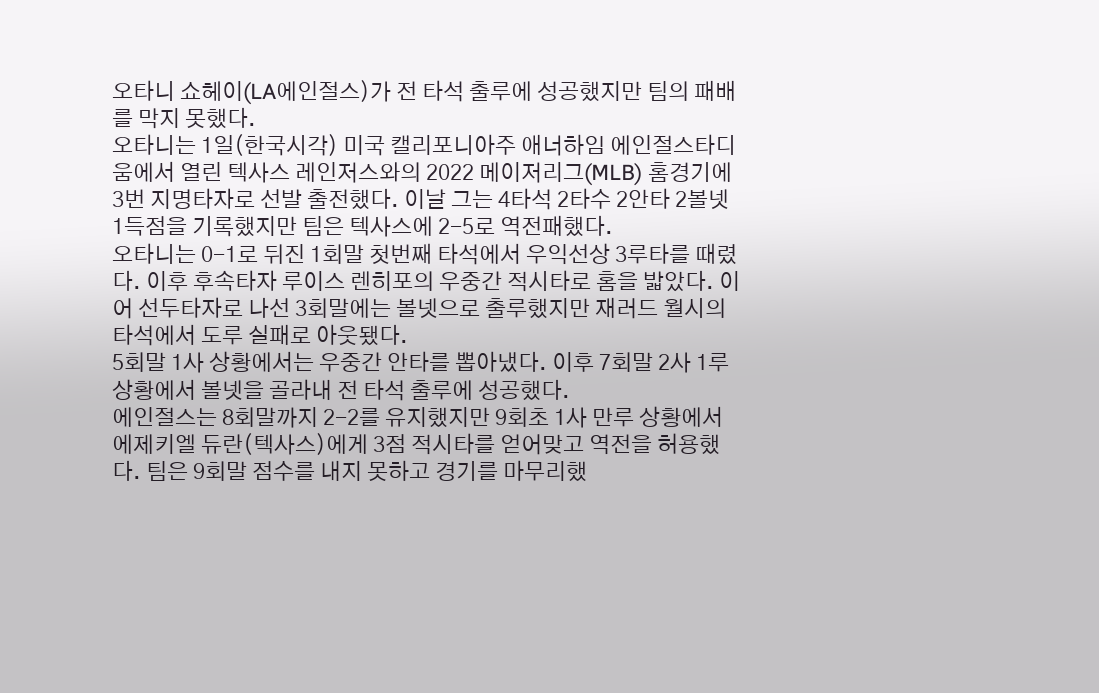오타니 쇼헤이(LA에인절스)가 전 타석 출루에 성공했지만 팀의 패배를 막지 못했다.
오타니는 1일(한국시각) 미국 캘리포니아주 애너하임 에인절스타디움에서 열린 텍사스 레인저스와의 2022 메이저리그(MLB) 홈경기에 3번 지명타자로 선발 출전했다. 이날 그는 4타석 2타수 2안타 2볼넷 1득점을 기록했지만 팀은 텍사스에 2-5로 역전패했다.
오타니는 0-1로 뒤진 1회말 첫번째 타석에서 우익선상 3루타를 때렸다. 이후 후속타자 루이스 렌히포의 우중간 적시타로 홈을 밟았다. 이어 선두타자로 나선 3회말에는 볼넷으로 출루했지만 재러드 월시의 타석에서 도루 실패로 아웃됐다.
5회말 1사 상황에서는 우중간 안타를 뽑아냈다. 이후 7회말 2사 1루 상황에서 볼넷을 골라내 전 타석 출루에 성공했다.
에인절스는 8회말까지 2-2를 유지했지만 9회초 1사 만루 상황에서 에제키엘 듀란(텍사스)에게 3점 적시타를 얻어맞고 역전을 허용했다. 팀은 9회말 점수를 내지 못하고 경기를 마무리했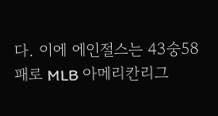다. 이에 에인절스는 43숭58패로 MLB 아메리칸리그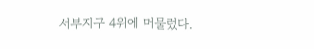서부지구 4위에 머물렀다.